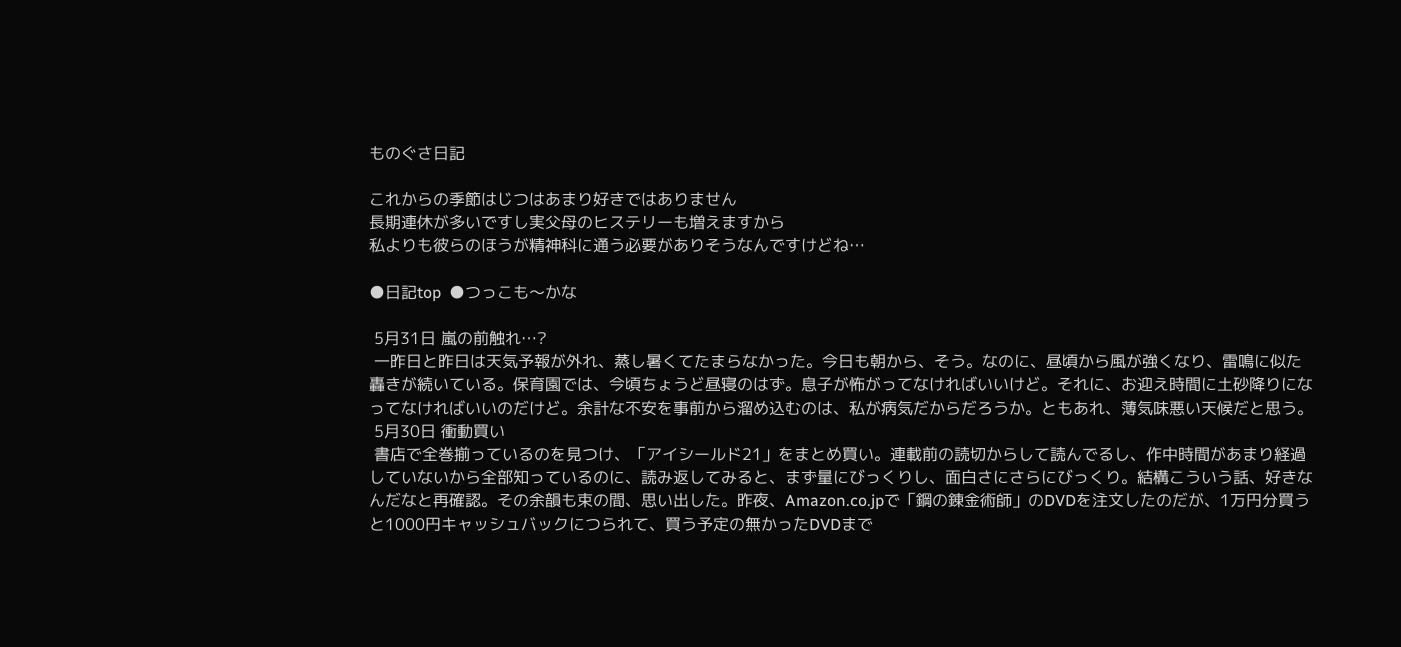ものぐさ日記

これからの季節はじつはあまり好きではありません
長期連休が多いですし実父母のヒステリーも増えますから
私よりも彼らのほうが精神科に通う必要がありそうなんですけどね…

●日記top  ●つっこも〜かな

 5月31日 嵐の前触れ…?
 一昨日と昨日は天気予報が外れ、蒸し暑くてたまらなかった。今日も朝から、そう。なのに、昼頃から風が強くなり、雷鳴に似た轟きが続いている。保育園では、今頃ちょうど昼寝のはず。息子が怖がってなければいいけど。それに、お迎え時間に土砂降りになってなければいいのだけど。余計な不安を事前から溜め込むのは、私が病気だからだろうか。ともあれ、薄気味悪い天候だと思う。
 5月30日 衝動買い
 書店で全巻揃っているのを見つけ、「アイシールド21」をまとめ買い。連載前の読切からして読んでるし、作中時間があまり経過していないから全部知っているのに、読み返してみると、まず量にびっくりし、面白さにさらにびっくり。結構こういう話、好きなんだなと再確認。その余韻も束の間、思い出した。昨夜、Amazon.co.jpで「鋼の錬金術師」のDVDを注文したのだが、1万円分買うと1000円キャッシュバックにつられて、買う予定の無かったDVDまで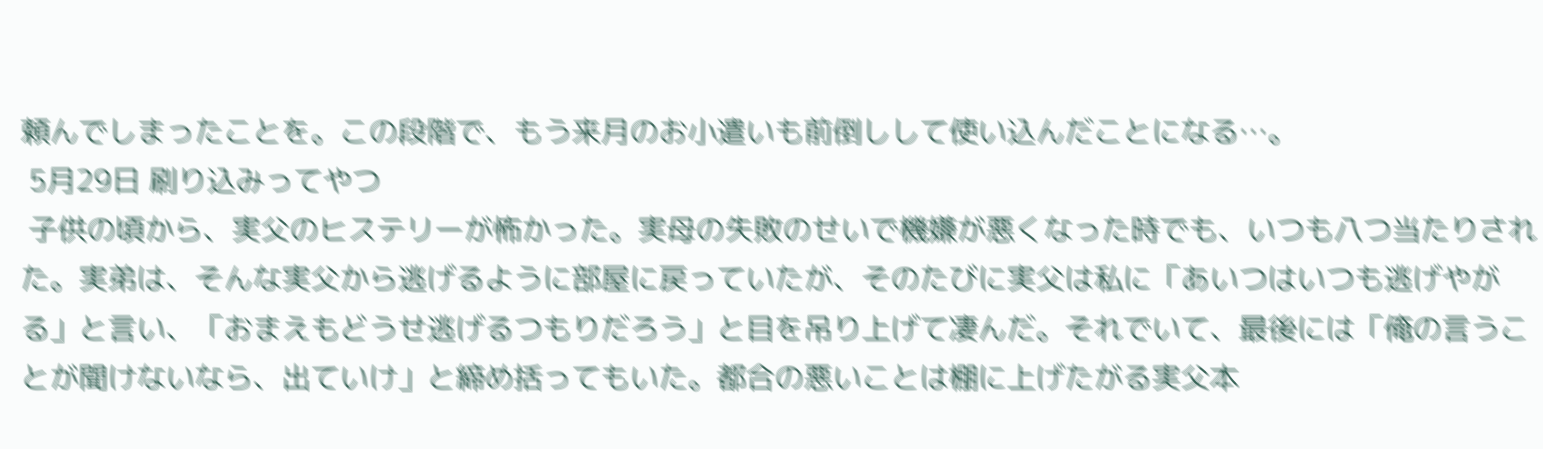頼んでしまったことを。この段階で、もう来月のお小遣いも前倒しして使い込んだことになる…。
 5月29日 刷り込みってやつ
 子供の頃から、実父のヒステリーが怖かった。実母の失敗のせいで機嫌が悪くなった時でも、いつも八つ当たりされた。実弟は、そんな実父から逃げるように部屋に戻っていたが、そのたびに実父は私に「あいつはいつも逃げやがる」と言い、「おまえもどうせ逃げるつもりだろう」と目を吊り上げて凄んだ。それでいて、最後には「俺の言うことが聞けないなら、出ていけ」と締め括ってもいた。都合の悪いことは棚に上げたがる実父本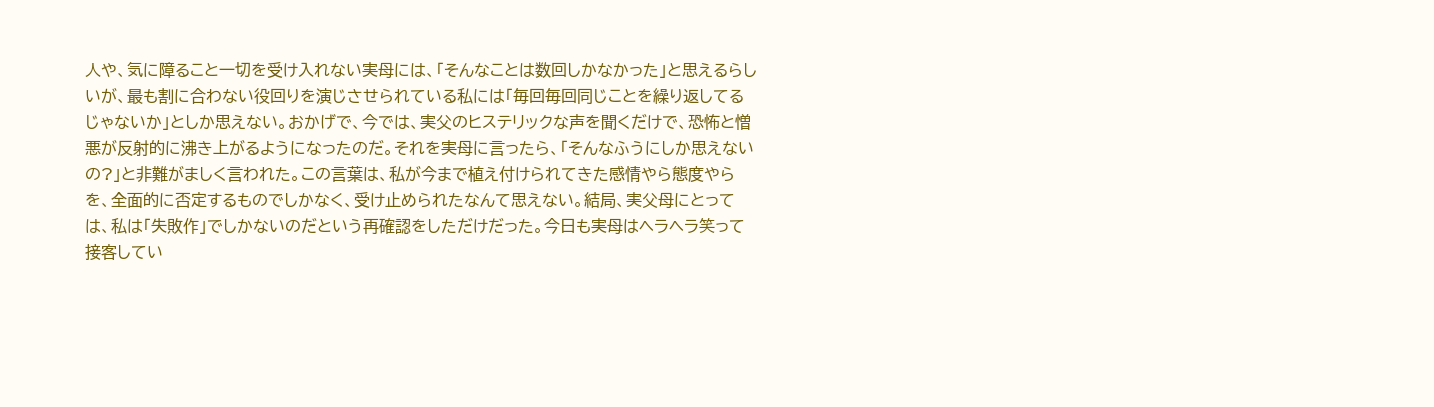人や、気に障ること一切を受け入れない実母には、「そんなことは数回しかなかった」と思えるらしいが、最も割に合わない役回りを演じさせられている私には「毎回毎回同じことを繰り返してるじゃないか」としか思えない。おかげで、今では、実父のヒステリックな声を聞くだけで、恐怖と憎悪が反射的に沸き上がるようになったのだ。それを実母に言ったら、「そんなふうにしか思えないの?」と非難がましく言われた。この言葉は、私が今まで植え付けられてきた感情やら態度やらを、全面的に否定するものでしかなく、受け止められたなんて思えない。結局、実父母にとっては、私は「失敗作」でしかないのだという再確認をしただけだった。今日も実母はヘラヘラ笑って接客してい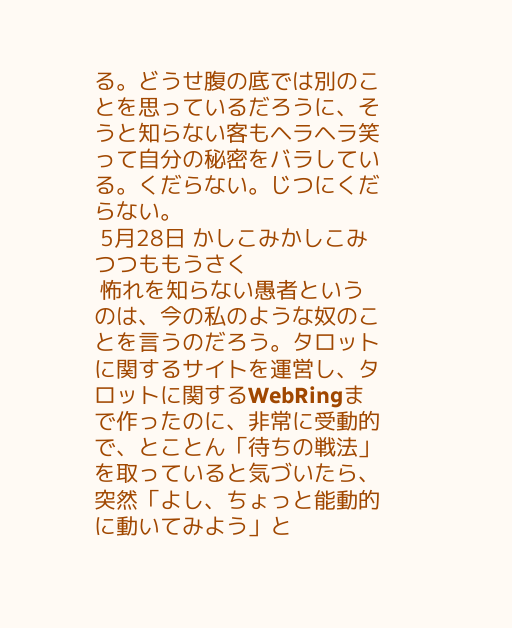る。どうせ腹の底では別のことを思っているだろうに、そうと知らない客もヘラヘラ笑って自分の秘密をバラしている。くだらない。じつにくだらない。
 5月28日 かしこみかしこみつつももうさく
 怖れを知らない愚者というのは、今の私のような奴のことを言うのだろう。タロットに関するサイトを運営し、タロットに関するWebRingまで作ったのに、非常に受動的で、とことん「待ちの戦法」を取っていると気づいたら、突然「よし、ちょっと能動的に動いてみよう」と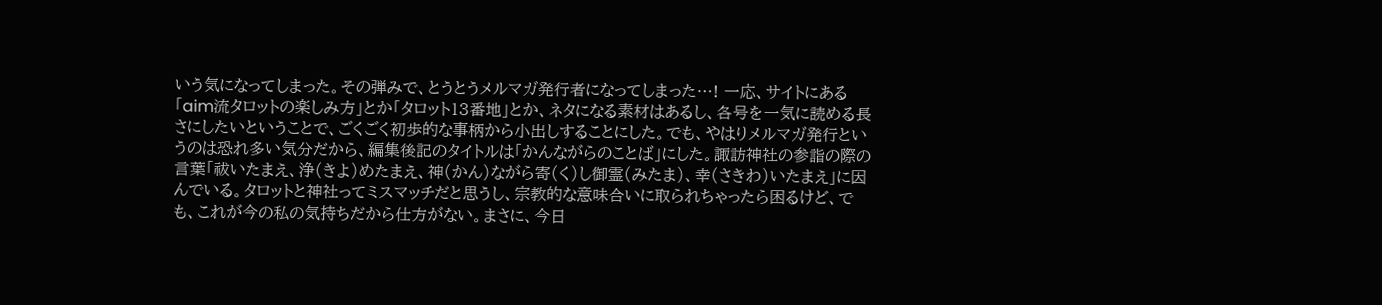いう気になってしまった。その弾みで、とうとうメルマガ発行者になってしまった…! 一応、サイトにある「aim流タロットの楽しみ方」とか「タロット13番地」とか、ネタになる素材はあるし、各号を一気に読める長さにしたいということで、ごくごく初歩的な事柄から小出しすることにした。でも、やはりメルマガ発行というのは恐れ多い気分だから、編集後記のタイトルは「かんながらのことば」にした。諏訪神社の参詣の際の言葉「祓いたまえ、浄(きよ)めたまえ、神(かん)ながら寄(く)し御霊(みたま)、幸(さきわ)いたまえ」に因んでいる。タロットと神社ってミスマッチだと思うし、宗教的な意味合いに取られちゃったら困るけど、でも、これが今の私の気持ちだから仕方がない。まさに、今日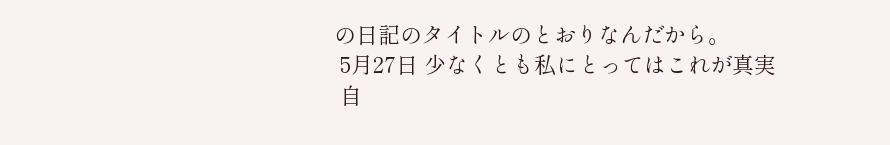の日記のタイトルのとおりなんだから。
 5月27日 少なくとも私にとってはこれが真実
 自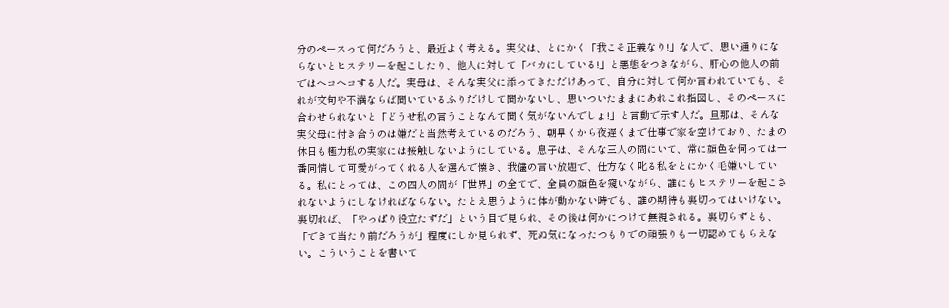分のペースって何だろうと、最近よく考える。実父は、とにかく「我こそ正義なり!」な人で、思い通りにならないとヒステリーを起こしたり、他人に対して「バカにしている!」と悪態をつきながら、肝心の他人の前ではヘコヘコする人だ。実母は、そんな実父に添ってきただけあって、自分に対して何か言われていても、それが文句や不満ならば聞いているふりだけして聞かないし、思いついたままにあれこれ指図し、そのペースに合わせられないと「どうせ私の言うことなんて聞く気がないんでしょ!」と言動で示す人だ。旦那は、そんな実父母に付き合うのは嫌だと当然考えているのだろう、朝早くから夜遅くまで仕事で家を空けており、たまの休日も極力私の実家には接触しないようにしている。息子は、そんな三人の間にいて、常に顔色を伺っては一番同情して可愛がってくれる人を選んで懐き、我儘の言い放題で、仕方なく叱る私をとにかく毛嫌いしている。私にとっては、この四人の間が「世界」の全てで、全員の顔色を窺いながら、誰にもヒステリーを起こされないようにしなければならない。たとえ思うように体が動かない時でも、誰の期待も裏切ってはいけない。裏切れば、「やっぱり役立たずだ」という目で見られ、その後は何かにつけて無視される。裏切らずとも、「できて当たり前だろうが」程度にしか見られず、死ぬ気になったつもりでの頑張りも一切認めてもらえない。こういうことを書いて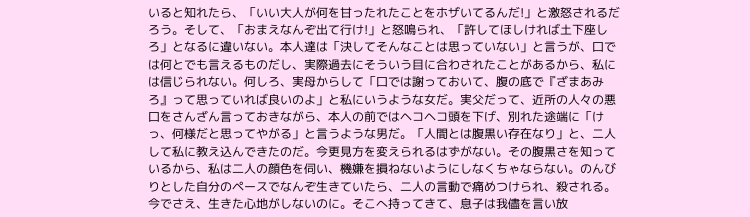いると知れたら、「いい大人が何を甘ったれたことをホザいてるんだ!」と激怒されるだろう。そして、「おまえなんぞ出て行け!」と怒鳴られ、「許してほしければ土下座しろ」となるに違いない。本人達は「決してそんなことは思っていない」と言うが、口では何とでも言えるものだし、実際過去にそういう目に合わされたことがあるから、私には信じられない。何しろ、実母からして「口では謝っておいて、腹の底で『ざまあみろ』って思っていれば良いのよ」と私にいうような女だ。実父だって、近所の人々の悪口をさんざん言っておきながら、本人の前ではヘコヘコ頭を下げ、別れた途端に「けっ、何様だと思ってやがる」と言うような男だ。「人間とは腹黒い存在なり」と、二人して私に教え込んできたのだ。今更見方を変えられるはずがない。その腹黒さを知っているから、私は二人の顔色を伺い、機嫌を損ねないようにしなくちゃならない。のんびりとした自分のペースでなんぞ生きていたら、二人の言動で痛めつけられ、殺される。今でさえ、生きた心地がしないのに。そこへ持ってきて、息子は我儘を言い放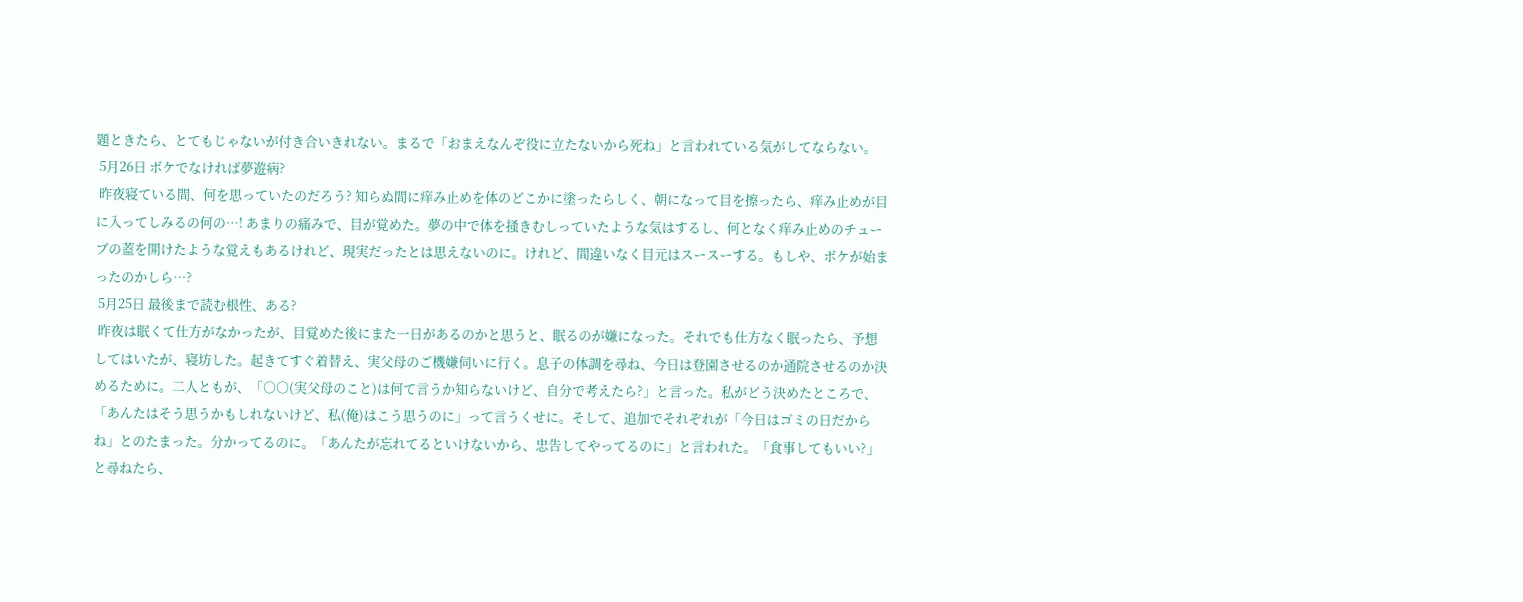題ときたら、とてもじゃないが付き合いきれない。まるで「おまえなんぞ役に立たないから死ね」と言われている気がしてならない。
 5月26日 ボケでなければ夢遊病?
 昨夜寝ている間、何を思っていたのだろう? 知らぬ間に痒み止めを体のどこかに塗ったらしく、朝になって目を擦ったら、痒み止めが目に入ってしみるの何の…! あまりの痛みで、目が覚めた。夢の中で体を掻きむしっていたような気はするし、何となく痒み止めのチューブの蓋を開けたような覚えもあるけれど、現実だったとは思えないのに。けれど、間違いなく目元はスースーする。もしや、ボケが始まったのかしら…?
 5月25日 最後まで読む根性、ある?
 昨夜は眠くて仕方がなかったが、目覚めた後にまた一日があるのかと思うと、眠るのが嫌になった。それでも仕方なく眠ったら、予想してはいたが、寝坊した。起きてすぐ着替え、実父母のご機嫌伺いに行く。息子の体調を尋ね、今日は登園させるのか通院させるのか決めるために。二人ともが、「○○(実父母のこと)は何て言うか知らないけど、自分で考えたら?」と言った。私がどう決めたところで、「あんたはそう思うかもしれないけど、私(俺)はこう思うのに」って言うくせに。そして、追加でそれぞれが「今日はゴミの日だからね」とのたまった。分かってるのに。「あんたが忘れてるといけないから、忠告してやってるのに」と言われた。「食事してもいい?」と尋ねたら、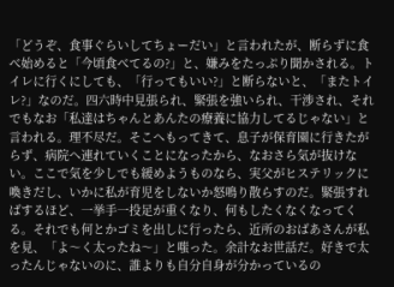「どうぞ、食事ぐらいしてちょーだい」と言われたが、断らずに食べ始めると「今頃食べてるの?」と、嫌みをたっぷり聞かされる。トイレに行くにしても、「行ってもいい?」と断らないと、「またトイレ?」なのだ。四六時中見張られ、緊張を強いられ、干渉され、それでもなお「私達はちゃんとあんたの療養に協力してるじゃない」と言われる。理不尽だ。そこへもってきて、息子が保育園に行きたがらず、病院へ連れていくことになったから、なおさら気が抜けない。ここで気を少しでも緩めようものなら、実父がヒステリックに喚きだし、いかに私が育児をしないか怒鳴り散らすのだ。緊張すればするほど、一挙手一投足が重くなり、何もしたくなくなってくる。それでも何とかゴミを出しに行ったら、近所のおばあさんが私を見、「よ〜く太ったね〜」と嗤った。余計なお世話だ。好きで太ったんじゃないのに、誰よりも自分自身が分かっているの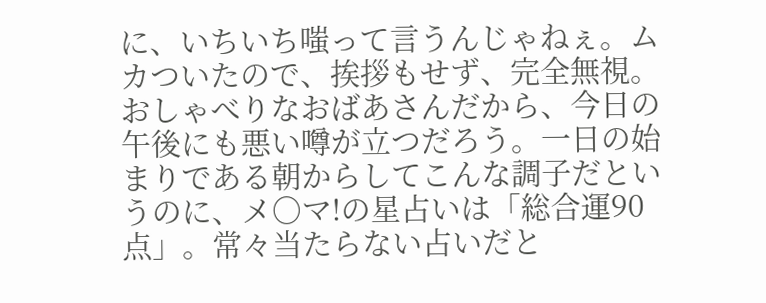に、いちいち嗤って言うんじゃねぇ。ムカついたので、挨拶もせず、完全無視。おしゃべりなおばあさんだから、今日の午後にも悪い噂が立つだろう。一日の始まりである朝からしてこんな調子だというのに、メ○マ!の星占いは「総合運90点」。常々当たらない占いだと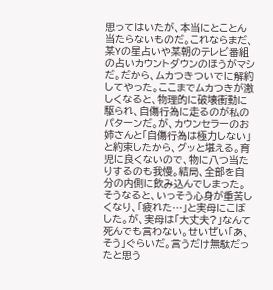思ってはいたが、本当にとことん当たらないものだ。これならまだ、某Yの星占いや某朝のテレビ番組の占いカウントダウンのほうがマシだ。だから、ムカつきついでに解約してやった。ここまでムカつきが激しくなると、物理的に破壊衝動に駆られ、自傷行為に走るのが私のパターンだ。が、カウンセラーのお姉さんと「自傷行為は極力しない」と約束したから、グッと堪える。育児に良くないので、物に八つ当たりするのも我慢。結局、全部を自分の内側に飲み込んでしまった。そうなると、いっそう心身が重苦しくなり、「疲れた…」と実母にこぼした。が、実母は「大丈夫?」なんて死んでも言わない。せいぜい「あ、そう」ぐらいだ。言うだけ無駄だったと思う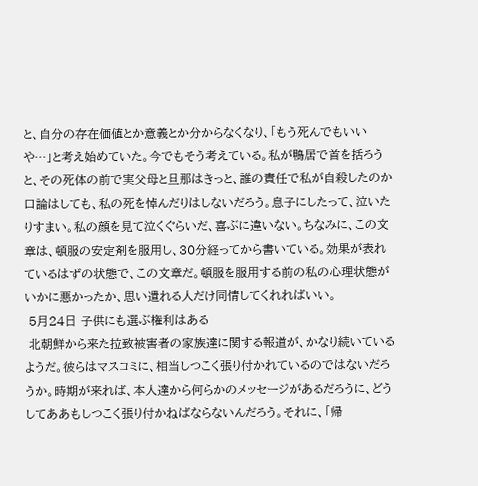と、自分の存在価値とか意義とか分からなくなり、「もう死んでもいいや…」と考え始めていた。今でもそう考えている。私が鴨居で首を括ろうと、その死体の前で実父母と旦那はきっと、誰の責任で私が自殺したのか口論はしても、私の死を悼んだりはしないだろう。息子にしたって、泣いたりすまい。私の顔を見て泣くぐらいだ、喜ぶに違いない。ちなみに、この文章は、頓服の安定剤を服用し、30分経ってから書いている。効果が表れているはずの状態で、この文章だ。頓服を服用する前の私の心理状態がいかに悪かったか、思い遣れる人だけ同情してくれればいい。
 5月24日 子供にも選ぶ権利はある
 北朝鮮から来た拉致被害者の家族達に関する報道が、かなり続いているようだ。彼らはマスコミに、相当しつこく張り付かれているのではないだろうか。時期が来れば、本人達から何らかのメッセージがあるだろうに、どうしてああもしつこく張り付かねばならないんだろう。それに、「帰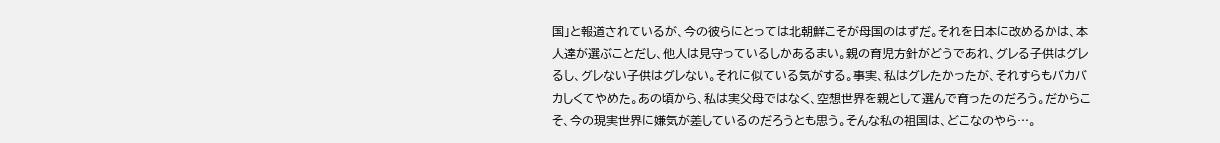国」と報道されているが、今の彼らにとっては北朝鮮こそが母国のはずだ。それを日本に改めるかは、本人達が選ぶことだし、他人は見守っているしかあるまい。親の育児方針がどうであれ、グレる子供はグレるし、グレない子供はグレない。それに似ている気がする。事実、私はグレたかったが、それすらもバカバカしくてやめた。あの頃から、私は実父母ではなく、空想世界を親として選んで育ったのだろう。だからこそ、今の現実世界に嫌気が差しているのだろうとも思う。そんな私の祖国は、どこなのやら…。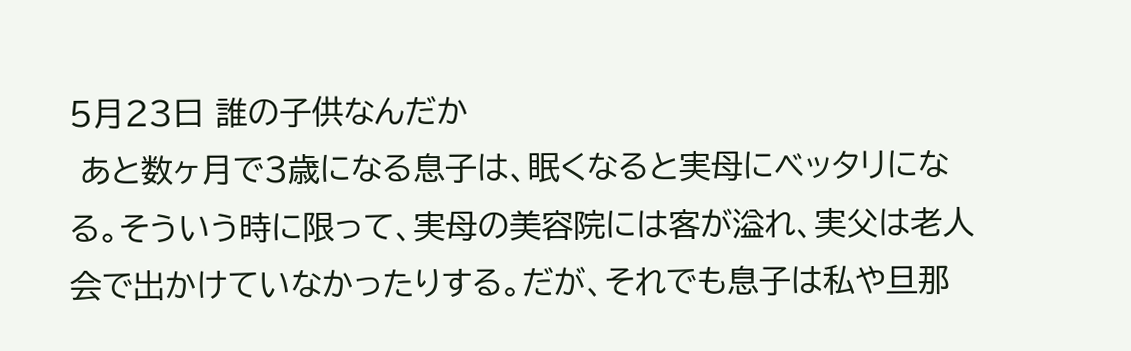5月23日 誰の子供なんだか
 あと数ヶ月で3歳になる息子は、眠くなると実母にベッタリになる。そういう時に限って、実母の美容院には客が溢れ、実父は老人会で出かけていなかったりする。だが、それでも息子は私や旦那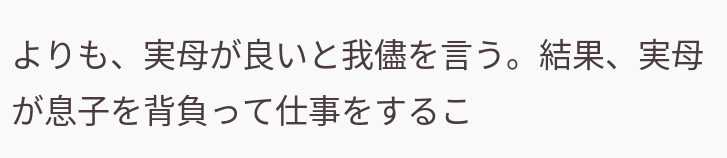よりも、実母が良いと我儘を言う。結果、実母が息子を背負って仕事をするこ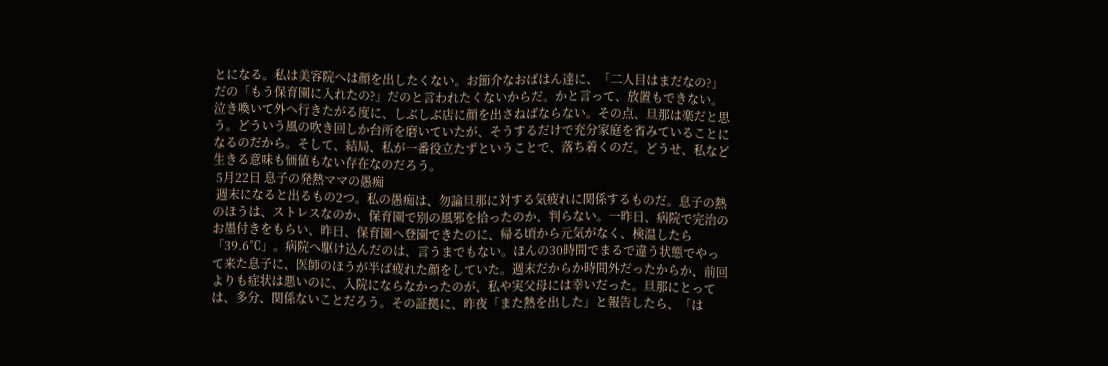とになる。私は美容院へは顔を出したくない。お節介なおばはん達に、「二人目はまだなの?」だの「もう保育園に入れたの?」だのと言われたくないからだ。かと言って、放置もできない。泣き喚いて外へ行きたがる度に、しぶしぶ店に顔を出さねばならない。その点、旦那は楽だと思う。どういう風の吹き回しか台所を磨いていたが、そうするだけで充分家庭を省みていることになるのだから。そして、結局、私が一番役立たずということで、落ち着くのだ。どうせ、私など生きる意味も価値もない存在なのだろう。
 5月22日 息子の発熱ママの愚痴
 週末になると出るもの2つ。私の愚痴は、勿論旦那に対する気疲れに関係するものだ。息子の熱のほうは、ストレスなのか、保育園で別の風邪を拾ったのか、判らない。一昨日、病院で完治のお墨付きをもらい、昨日、保育園へ登園できたのに、帰る頃から元気がなく、検温したら「39.6℃」。病院へ駆け込んだのは、言うまでもない。ほんの30時間でまるで違う状態でやって来た息子に、医師のほうが半ば疲れた顔をしていた。週末だからか時間外だったからか、前回よりも症状は悪いのに、入院にならなかったのが、私や実父母には幸いだった。旦那にとっては、多分、関係ないことだろう。その証拠に、昨夜「また熱を出した」と報告したら、「は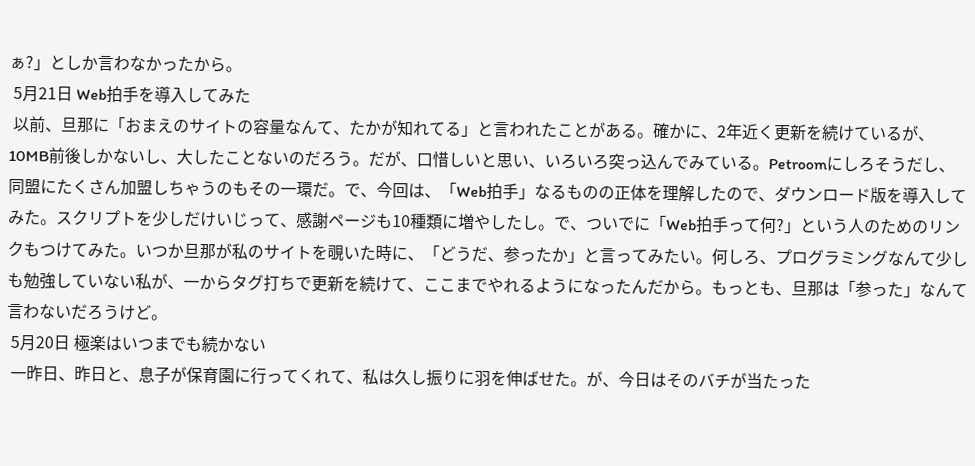ぁ?」としか言わなかったから。
 5月21日 Web拍手を導入してみた
 以前、旦那に「おまえのサイトの容量なんて、たかが知れてる」と言われたことがある。確かに、2年近く更新を続けているが、10MB前後しかないし、大したことないのだろう。だが、口惜しいと思い、いろいろ突っ込んでみている。Petroomにしろそうだし、同盟にたくさん加盟しちゃうのもその一環だ。で、今回は、「Web拍手」なるものの正体を理解したので、ダウンロード版を導入してみた。スクリプトを少しだけいじって、感謝ページも10種類に増やしたし。で、ついでに「Web拍手って何?」という人のためのリンクもつけてみた。いつか旦那が私のサイトを覗いた時に、「どうだ、参ったか」と言ってみたい。何しろ、プログラミングなんて少しも勉強していない私が、一からタグ打ちで更新を続けて、ここまでやれるようになったんだから。もっとも、旦那は「参った」なんて言わないだろうけど。
 5月20日 極楽はいつまでも続かない
 一昨日、昨日と、息子が保育園に行ってくれて、私は久し振りに羽を伸ばせた。が、今日はそのバチが当たった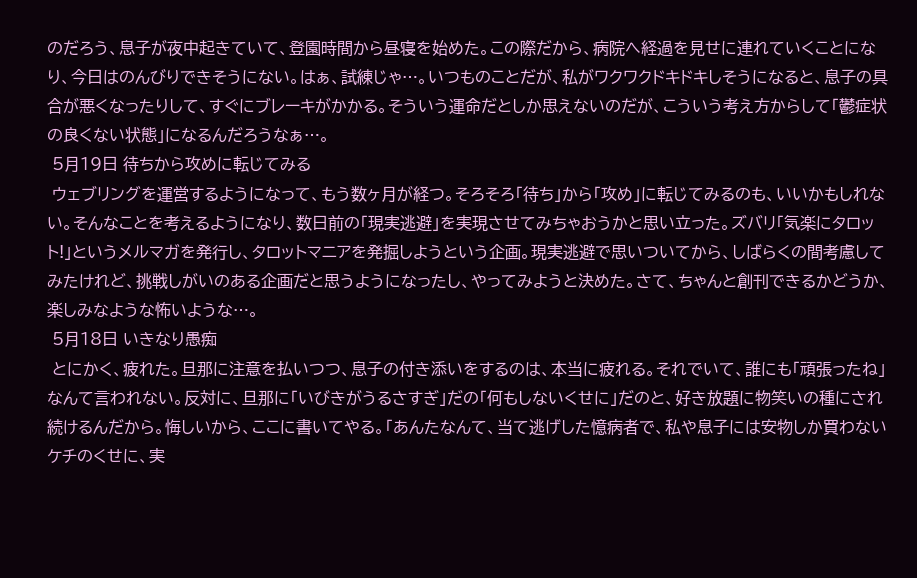のだろう、息子が夜中起きていて、登園時間から昼寝を始めた。この際だから、病院へ経過を見せに連れていくことになり、今日はのんびりできそうにない。はぁ、試練じゃ…。いつものことだが、私がワクワクドキドキしそうになると、息子の具合が悪くなったりして、すぐにブレーキがかかる。そういう運命だとしか思えないのだが、こういう考え方からして「鬱症状の良くない状態」になるんだろうなぁ…。
 5月19日 待ちから攻めに転じてみる
 ウェブリングを運営するようになって、もう数ヶ月が経つ。そろそろ「待ち」から「攻め」に転じてみるのも、いいかもしれない。そんなことを考えるようになり、数日前の「現実逃避」を実現させてみちゃおうかと思い立った。ズバリ「気楽にタロット!」というメルマガを発行し、タロットマニアを発掘しようという企画。現実逃避で思いついてから、しばらくの間考慮してみたけれど、挑戦しがいのある企画だと思うようになったし、やってみようと決めた。さて、ちゃんと創刊できるかどうか、楽しみなような怖いような…。
 5月18日 いきなり愚痴
 とにかく、疲れた。旦那に注意を払いつつ、息子の付き添いをするのは、本当に疲れる。それでいて、誰にも「頑張ったね」なんて言われない。反対に、旦那に「いびきがうるさすぎ」だの「何もしないくせに」だのと、好き放題に物笑いの種にされ続けるんだから。悔しいから、ここに書いてやる。「あんたなんて、当て逃げした憶病者で、私や息子には安物しか買わないケチのくせに、実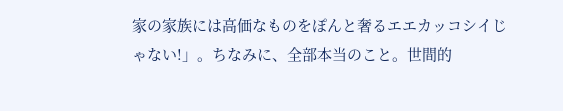家の家族には高価なものをぽんと奢るエエカッコシイじゃない!」。ちなみに、全部本当のこと。世間的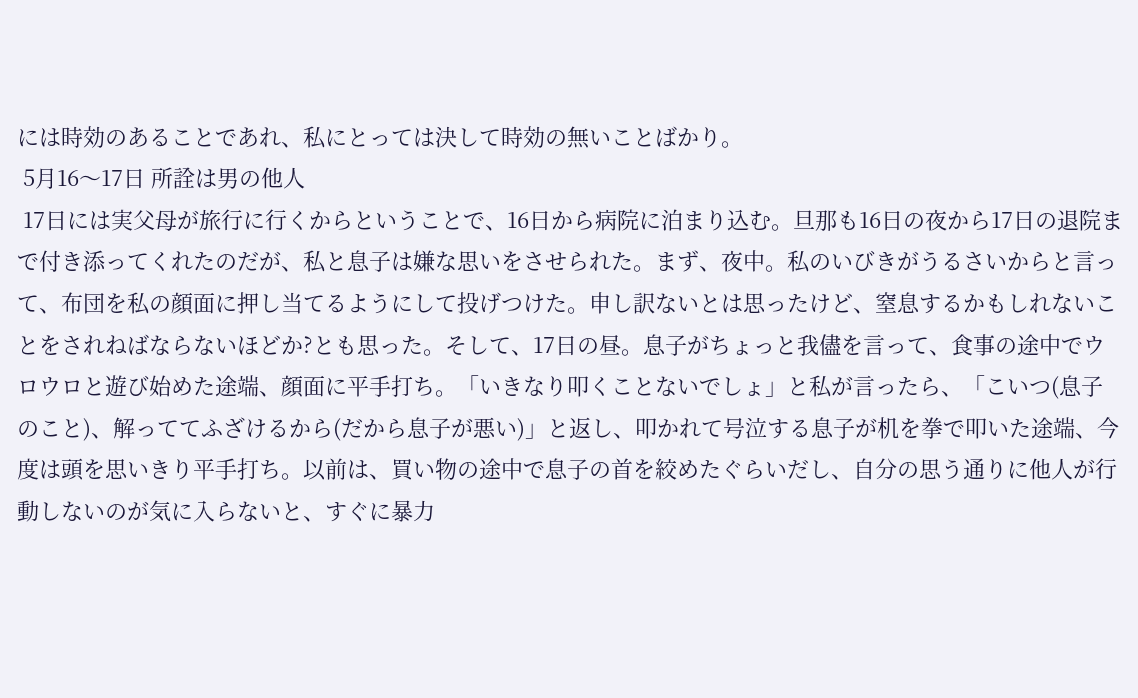には時効のあることであれ、私にとっては決して時効の無いことばかり。
 5月16〜17日 所詮は男の他人
 17日には実父母が旅行に行くからということで、16日から病院に泊まり込む。旦那も16日の夜から17日の退院まで付き添ってくれたのだが、私と息子は嫌な思いをさせられた。まず、夜中。私のいびきがうるさいからと言って、布団を私の顔面に押し当てるようにして投げつけた。申し訳ないとは思ったけど、窒息するかもしれないことをされねばならないほどか?とも思った。そして、17日の昼。息子がちょっと我儘を言って、食事の途中でウロウロと遊び始めた途端、顔面に平手打ち。「いきなり叩くことないでしょ」と私が言ったら、「こいつ(息子のこと)、解っててふざけるから(だから息子が悪い)」と返し、叩かれて号泣する息子が机を拳で叩いた途端、今度は頭を思いきり平手打ち。以前は、買い物の途中で息子の首を絞めたぐらいだし、自分の思う通りに他人が行動しないのが気に入らないと、すぐに暴力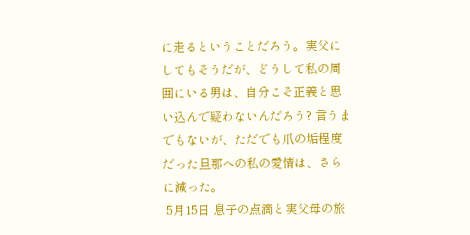に走るということだろう。実父にしてもそうだが、どうして私の周囲にいる男は、自分こそ正義と思い込んで疑わないんだろう? 言うまでもないが、ただでも爪の垢程度だった旦那への私の愛情は、さらに減った。
 5月15日 息子の点滴と実父母の旅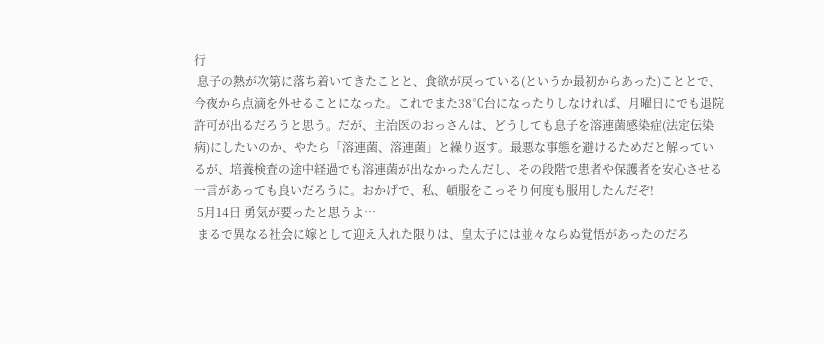行
 息子の熱が次第に落ち着いてきたことと、食欲が戻っている(というか最初からあった)こととで、今夜から点滴を外せることになった。これでまた38℃台になったりしなければ、月曜日にでも退院許可が出るだろうと思う。だが、主治医のおっさんは、どうしても息子を溶連菌感染症(法定伝染病)にしたいのか、やたら「溶連菌、溶連菌」と繰り返す。最悪な事態を避けるためだと解っているが、培養検査の途中経過でも溶連菌が出なかったんだし、その段階で患者や保護者を安心させる一言があっても良いだろうに。おかげで、私、頓服をこっそり何度も服用したんだぞ!
 5月14日 勇気が要ったと思うよ…
 まるで異なる社会に嫁として迎え入れた限りは、皇太子には並々ならぬ覚悟があったのだろ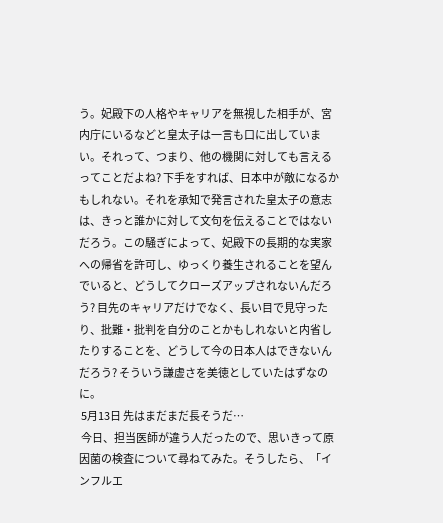う。妃殿下の人格やキャリアを無視した相手が、宮内庁にいるなどと皇太子は一言も口に出していまい。それって、つまり、他の機関に対しても言えるってことだよね? 下手をすれば、日本中が敵になるかもしれない。それを承知で発言された皇太子の意志は、きっと誰かに対して文句を伝えることではないだろう。この騒ぎによって、妃殿下の長期的な実家への帰省を許可し、ゆっくり養生されることを望んでいると、どうしてクローズアップされないんだろう? 目先のキャリアだけでなく、長い目で見守ったり、批難・批判を自分のことかもしれないと内省したりすることを、どうして今の日本人はできないんだろう? そういう謙虚さを美徳としていたはずなのに。
 5月13日 先はまだまだ長そうだ…
 今日、担当医師が違う人だったので、思いきって原因菌の検査について尋ねてみた。そうしたら、「インフルエ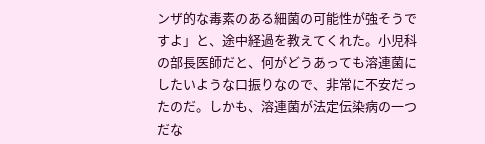ンザ的な毒素のある細菌の可能性が強そうですよ」と、途中経過を教えてくれた。小児科の部長医師だと、何がどうあっても溶連菌にしたいような口振りなので、非常に不安だったのだ。しかも、溶連菌が法定伝染病の一つだな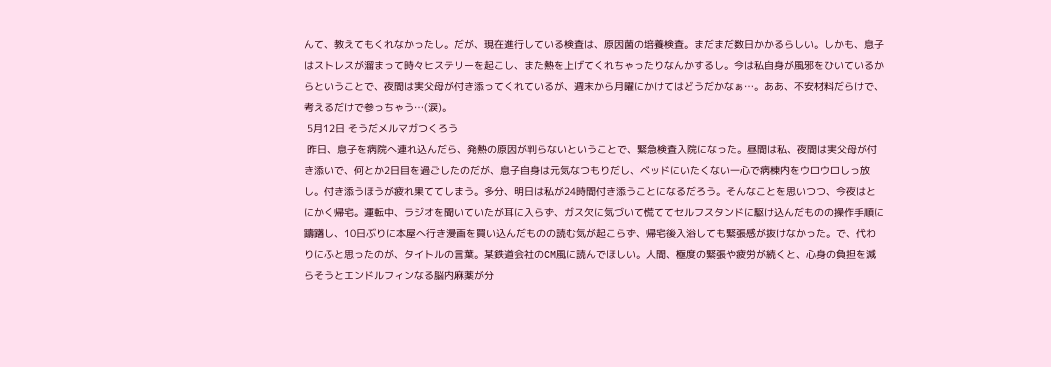んて、教えてもくれなかったし。だが、現在進行している検査は、原因菌の培養検査。まだまだ数日かかるらしい。しかも、息子はストレスが溜まって時々ヒステリーを起こし、また熱を上げてくれちゃったりなんかするし。今は私自身が風邪をひいているからということで、夜間は実父母が付き添ってくれているが、週末から月曜にかけてはどうだかなぁ…。ああ、不安材料だらけで、考えるだけで参っちゃう…(涙)。
 5月12日 そうだメルマガつくろう
 昨日、息子を病院へ連れ込んだら、発熱の原因が判らないということで、緊急検査入院になった。昼間は私、夜間は実父母が付き添いで、何とか2日目を過ごしたのだが、息子自身は元気なつもりだし、ベッドにいたくない一心で病棟内をウロウロしっ放し。付き添うほうが疲れ果ててしまう。多分、明日は私が24時間付き添うことになるだろう。そんなことを思いつつ、今夜はとにかく帰宅。運転中、ラジオを聞いていたが耳に入らず、ガス欠に気づいて慌ててセルフスタンドに駆け込んだものの操作手順に躊躇し、10日ぶりに本屋へ行き漫画を買い込んだものの読む気が起こらず、帰宅後入浴しても緊張感が抜けなかった。で、代わりにふと思ったのが、タイトルの言葉。某鉄道会社のCM風に読んでほしい。人間、極度の緊張や疲労が続くと、心身の負担を減らそうとエンドルフィンなる脳内麻薬が分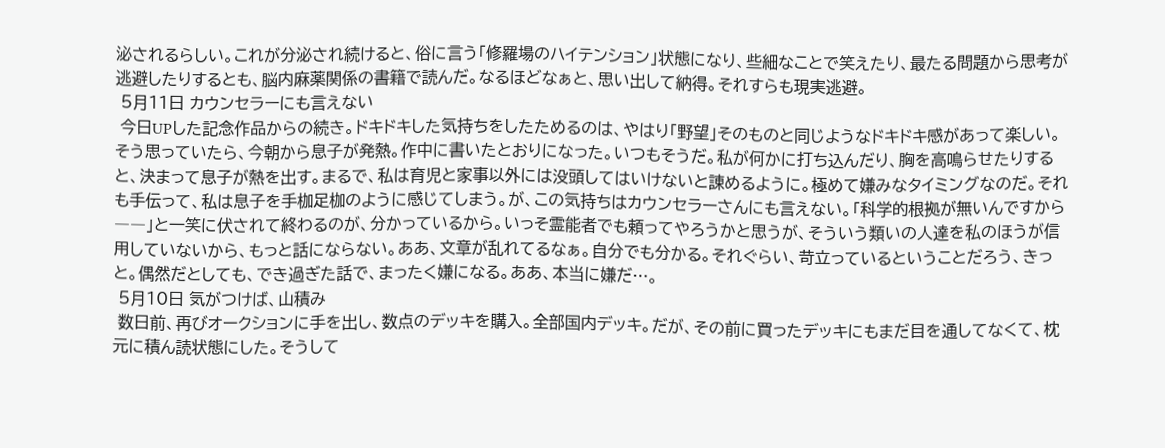泌されるらしい。これが分泌され続けると、俗に言う「修羅場のハイテンション」状態になり、些細なことで笑えたり、最たる問題から思考が逃避したりするとも、脳内麻薬関係の書籍で読んだ。なるほどなぁと、思い出して納得。それすらも現実逃避。
 5月11日 カウンセラーにも言えない
 今日UPした記念作品からの続き。ドキドキした気持ちをしたためるのは、やはり「野望」そのものと同じようなドキドキ感があって楽しい。そう思っていたら、今朝から息子が発熱。作中に書いたとおりになった。いつもそうだ。私が何かに打ち込んだり、胸を高鳴らせたりすると、決まって息子が熱を出す。まるで、私は育児と家事以外には没頭してはいけないと諌めるように。極めて嫌みなタイミングなのだ。それも手伝って、私は息子を手枷足枷のように感じてしまう。が、この気持ちはカウンセラーさんにも言えない。「科学的根拠が無いんですから――」と一笑に伏されて終わるのが、分かっているから。いっそ霊能者でも頼ってやろうかと思うが、そういう類いの人達を私のほうが信用していないから、もっと話にならない。ああ、文章が乱れてるなぁ。自分でも分かる。それぐらい、苛立っているということだろう、きっと。偶然だとしても、でき過ぎた話で、まったく嫌になる。ああ、本当に嫌だ…。
 5月10日 気がつけば、山積み
 数日前、再びオークションに手を出し、数点のデッキを購入。全部国内デッキ。だが、その前に買ったデッキにもまだ目を通してなくて、枕元に積ん読状態にした。そうして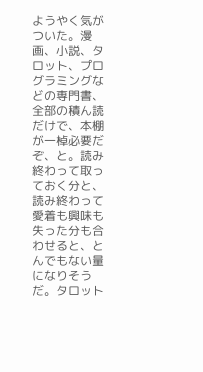ようやく気がついた。漫画、小説、タロット、プログラミングなどの専門書、全部の積ん読だけで、本棚が一棹必要だぞ、と。読み終わって取っておく分と、読み終わって愛着も興味も失った分も合わせると、とんでもない量になりそうだ。タロット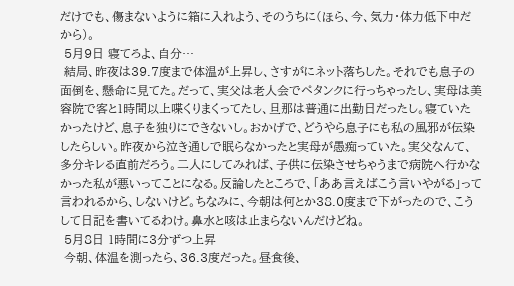だけでも、傷まないように箱に入れよう、そのうちに(ほら、今、気力・体力低下中だから)。
 5月9日 寝てろよ、自分…
 結局、昨夜は39.7度まで体温が上昇し、さすがにネット落ちした。それでも息子の面倒を、懸命に見てた。だって、実父は老人会でペタンクに行っちゃったし、実母は美容院で客と1時間以上喋くりまくってたし、旦那は普通に出勤日だったし。寝ていたかったけど、息子を独りにできないし。おかげで、どうやら息子にも私の風邪が伝染したらしい。昨夜から泣き通しで眠らなかったと実母が愚痴っていた。実父なんて、多分キレる直前だろう。二人にしてみれば、子供に伝染させちゃうまで病院へ行かなかった私が悪いってことになる。反論したところで、「ああ言えばこう言いやがる」って言われるから、しないけど。ちなみに、今朝は何とか38.0度まで下がったので、こうして日記を書いてるわけ。鼻水と咳は止まらないんだけどね。
 5月8日 1時間に3分ずつ上昇
 今朝、体温を測ったら、36.3度だった。昼食後、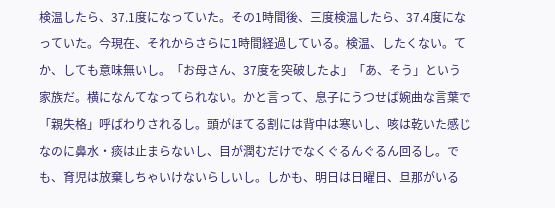検温したら、37.1度になっていた。その1時間後、三度検温したら、37.4度になっていた。今現在、それからさらに1時間経過している。検温、したくない。てか、しても意味無いし。「お母さん、37度を突破したよ」「あ、そう」という家族だ。横になんてなってられない。かと言って、息子にうつせば婉曲な言葉で「親失格」呼ばわりされるし。頭がほてる割には背中は寒いし、咳は乾いた感じなのに鼻水・痰は止まらないし、目が潤むだけでなくぐるんぐるん回るし。でも、育児は放棄しちゃいけないらしいし。しかも、明日は日曜日、旦那がいる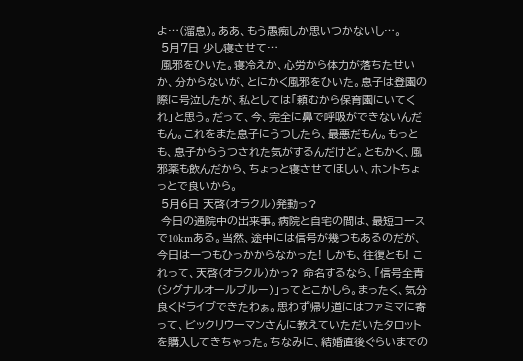よ…(溜息)。ああ、もう愚痴しか思いつかないし…。
 5月7日 少し寝させて…
 風邪をひいた。寝冷えか、心労から体力が落ちたせいか、分からないが、とにかく風邪をひいた。息子は登園の際に号泣したが、私としては「頼むから保育園にいてくれ」と思う。だって、今、完全に鼻で呼吸ができないんだもん。これをまた息子にうつしたら、最悪だもん。もっとも、息子からうつされた気がするんだけど。ともかく、風邪薬も飲んだから、ちょっと寝させてほしい、ホントちょっとで良いから。
 5月6日 天啓(オラクル)発動っ?
 今日の通院中の出来事。病院と自宅の間は、最短コースで10kmある。当然、途中には信号が幾つもあるのだが、今日は一つもひっかからなかった! しかも、往復とも! これって、天啓(オラクル)かっ? 命名するなら、「信号全青(シグナルオールブルー)」ってとこかしら。まったく、気分良くドライブできたわぁ。思わず帰り道にはファミマに寄って、ビックリウーマンさんに教えていただいたタロットを購入してきちゃった。ちなみに、結婚直後ぐらいまでの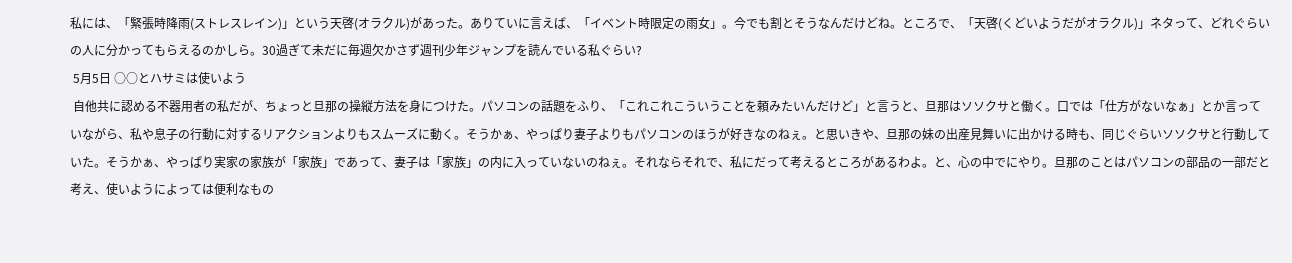私には、「緊張時降雨(ストレスレイン)」という天啓(オラクル)があった。ありていに言えば、「イベント時限定の雨女」。今でも割とそうなんだけどね。ところで、「天啓(くどいようだがオラクル)」ネタって、どれぐらいの人に分かってもらえるのかしら。30過ぎて未だに毎週欠かさず週刊少年ジャンプを読んでいる私ぐらい?
 5月5日 ○○とハサミは使いよう
 自他共に認める不器用者の私だが、ちょっと旦那の操縦方法を身につけた。パソコンの話題をふり、「これこれこういうことを頼みたいんだけど」と言うと、旦那はソソクサと働く。口では「仕方がないなぁ」とか言っていながら、私や息子の行動に対するリアクションよりもスムーズに動く。そうかぁ、やっぱり妻子よりもパソコンのほうが好きなのねぇ。と思いきや、旦那の妹の出産見舞いに出かける時も、同じぐらいソソクサと行動していた。そうかぁ、やっぱり実家の家族が「家族」であって、妻子は「家族」の内に入っていないのねぇ。それならそれで、私にだって考えるところがあるわよ。と、心の中でにやり。旦那のことはパソコンの部品の一部だと考え、使いようによっては便利なもの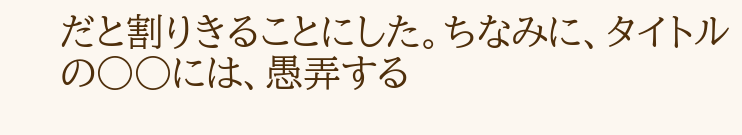だと割りきることにした。ちなみに、タイトルの○○には、愚弄する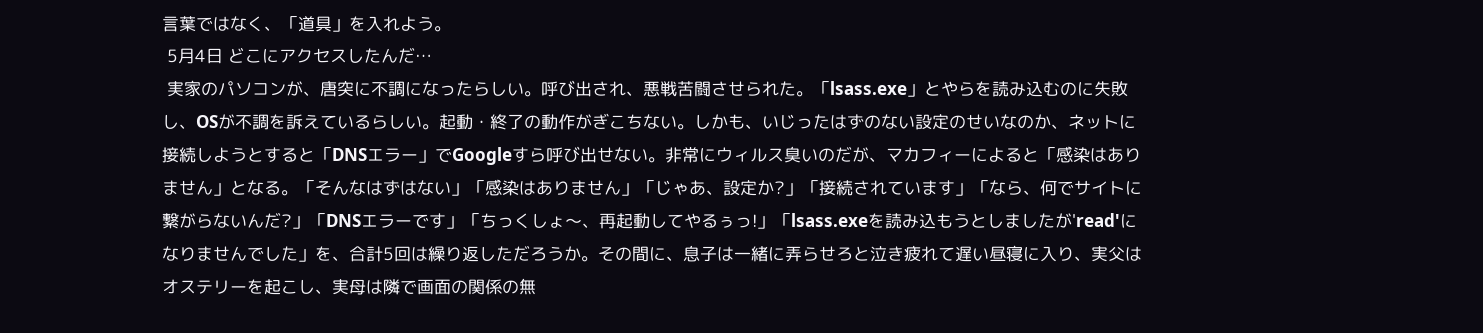言葉ではなく、「道具」を入れよう。
 5月4日 どこにアクセスしたんだ…
 実家のパソコンが、唐突に不調になったらしい。呼び出され、悪戦苦闘させられた。「lsass.exe」とやらを読み込むのに失敗し、OSが不調を訴えているらしい。起動・終了の動作がぎこちない。しかも、いじったはずのない設定のせいなのか、ネットに接続しようとすると「DNSエラー」でGoogleすら呼び出せない。非常にウィルス臭いのだが、マカフィーによると「感染はありません」となる。「そんなはずはない」「感染はありません」「じゃあ、設定か?」「接続されています」「なら、何でサイトに繋がらないんだ?」「DNSエラーです」「ちっくしょ〜、再起動してやるぅっ!」「lsass.exeを読み込もうとしましたが'read'になりませんでした」を、合計5回は繰り返しただろうか。その間に、息子は一緒に弄らせろと泣き疲れて遅い昼寝に入り、実父はオステリーを起こし、実母は隣で画面の関係の無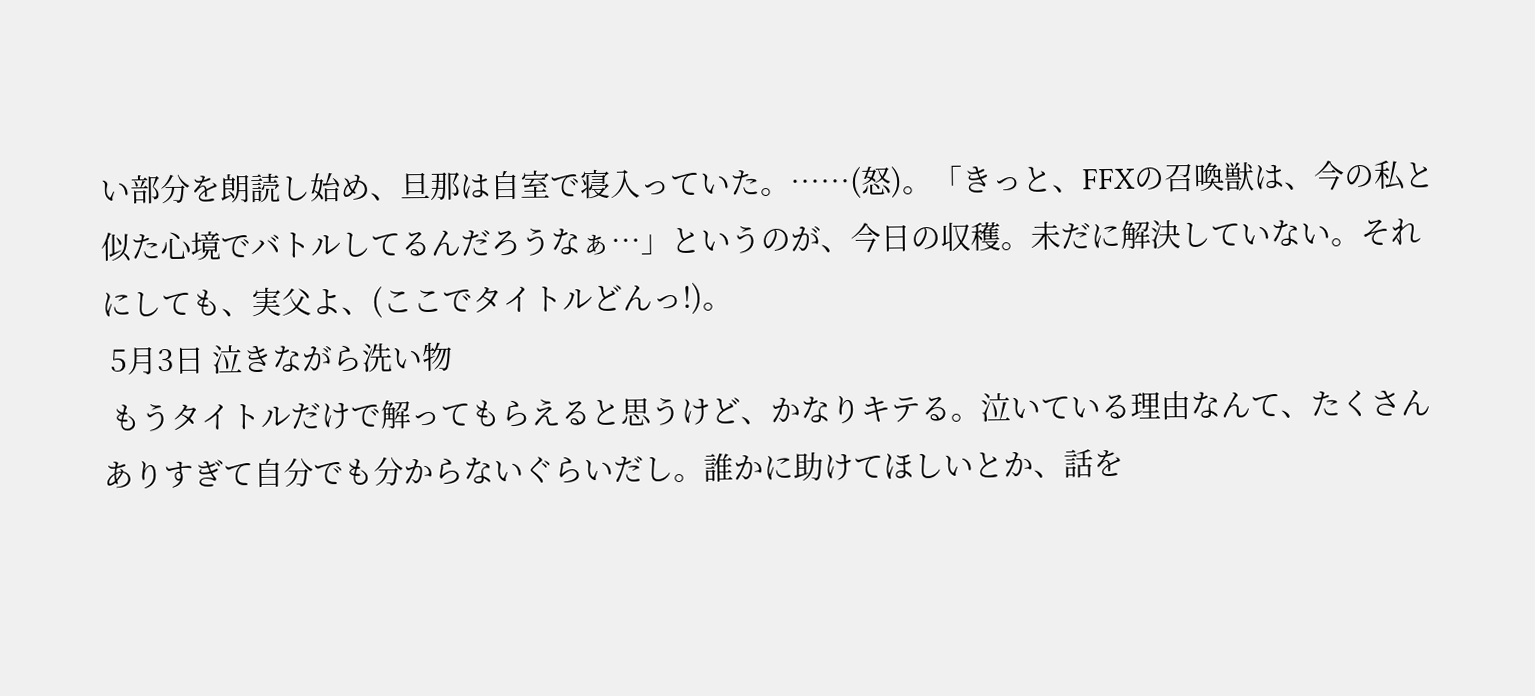い部分を朗読し始め、旦那は自室で寝入っていた。……(怒)。「きっと、FFXの召喚獣は、今の私と似た心境でバトルしてるんだろうなぁ…」というのが、今日の収穫。未だに解決していない。それにしても、実父よ、(ここでタイトルどんっ!)。
 5月3日 泣きながら洗い物
 もうタイトルだけで解ってもらえると思うけど、かなりキテる。泣いている理由なんて、たくさんありすぎて自分でも分からないぐらいだし。誰かに助けてほしいとか、話を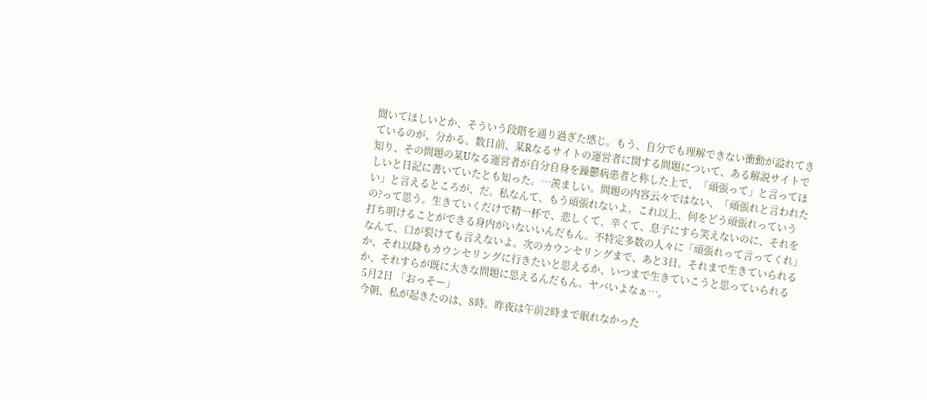聞いてほしいとか、そういう段階を通り過ぎた感じ。もう、自分でも理解できない衝動が溢れてきているのが、分かる。数日前、某Rなるサイトの運営者に関する問題について、ある解説サイトで知り、その問題の某Uなる運営者が自分自身を躁鬱病患者と称した上で、「頑張って」と言ってほしいと日記に書いていたとも知った。…羨ましい。問題の内容云々ではない、「頑張れと言われたい」と言えるところが、だ。私なんて、もう頑張れないよ。これ以上、何をどう頑張れっていうの?って思う。生きていくだけで精一杯で、悲しくて、辛くて、息子にすら笑えないのに、それを打ち明けることができる身内がいないいんだもん。不特定多数の人々に「頑張れって言ってくれ」なんて、口が裂けても言えないよ。次のカウンセリングまで、あと3日。それまで生きていられるか、それ以降もカウンセリングに行きたいと思えるか、いつまで生きていこうと思っていられるか、それすらが既に大きな問題に思えるんだもん。ヤバいよなぁ…。
 5月2日 「おっそー」
 今朝、私が起きたのは、8時。昨夜は午前2時まで眠れなかった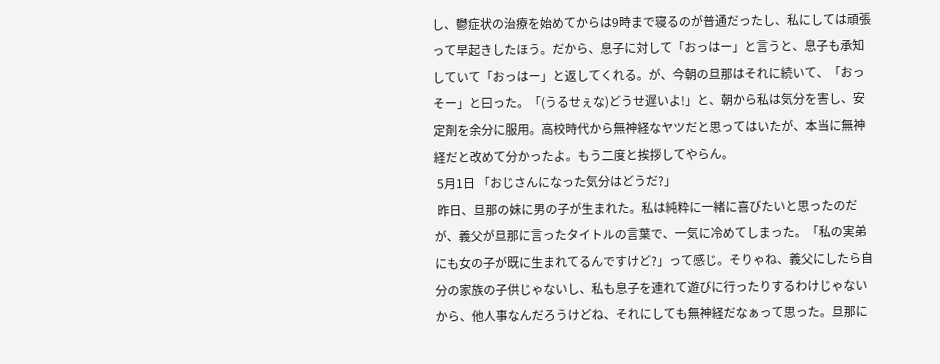し、鬱症状の治療を始めてからは9時まで寝るのが普通だったし、私にしては頑張って早起きしたほう。だから、息子に対して「おっはー」と言うと、息子も承知していて「おっはー」と返してくれる。が、今朝の旦那はそれに続いて、「おっそー」と曰った。「(うるせぇな)どうせ遅いよ!」と、朝から私は気分を害し、安定剤を余分に服用。高校時代から無神経なヤツだと思ってはいたが、本当に無神経だと改めて分かったよ。もう二度と挨拶してやらん。
 5月1日 「おじさんになった気分はどうだ?」
 昨日、旦那の妹に男の子が生まれた。私は純粋に一緒に喜びたいと思ったのだが、義父が旦那に言ったタイトルの言葉で、一気に冷めてしまった。「私の実弟にも女の子が既に生まれてるんですけど?」って感じ。そりゃね、義父にしたら自分の家族の子供じゃないし、私も息子を連れて遊びに行ったりするわけじゃないから、他人事なんだろうけどね、それにしても無神経だなぁって思った。旦那に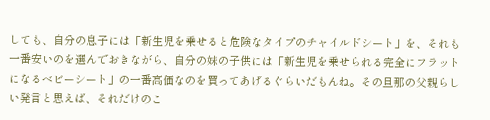しても、自分の息子には「新生児を乗せると危険なタイプのチャイルドシート」を、それも一番安いのを選んでおきながら、自分の妹の子供には「新生児を乗せられる完全にフラットになるベビーシート」の一番高価なのを買ってあげるぐらいだもんね。その旦那の父親らしい発言と思えば、それだけのこ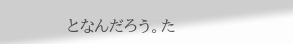となんだろう。た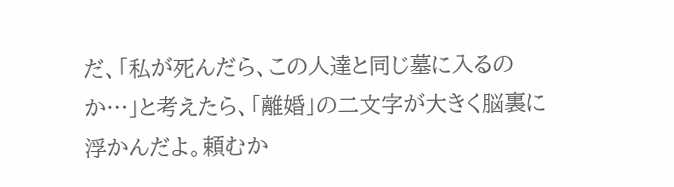だ、「私が死んだら、この人達と同じ墓に入るのか…」と考えたら、「離婚」の二文字が大きく脳裏に浮かんだよ。頼むか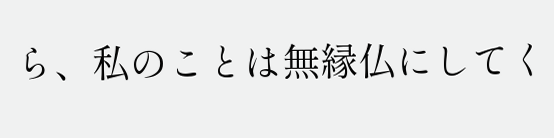ら、私のことは無縁仏にしてく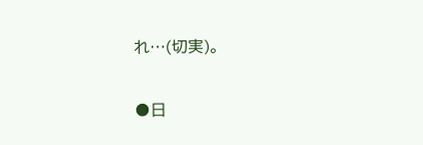れ…(切実)。

●日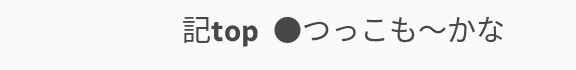記top  ●つっこも〜かな